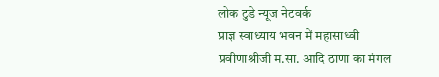लोक टुडे न्यूज नेटवर्क
प्राज्ञ स्वाध्याय भवन में महासाध्वी प्रवीणाश्रीजी म.सा. आदि ठाणा का मंगल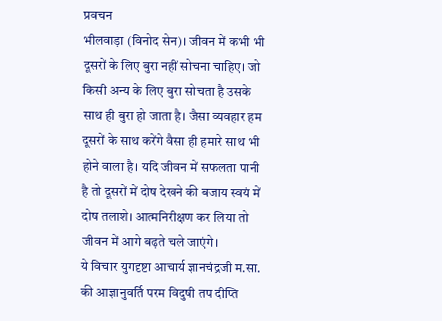प्रवचन
भीलवाड़ा (विनोद सेन)। जीवन में कभी भी दूसरों के लिए बुरा नहीं सोचना चाहिए। जो किसी अन्य के लिए बुरा सोचता है उसके साथ ही बुरा हो जाता है। जैसा व्यवहार हम दूसरों के साथ करेंगे वैसा ही हमारे साथ भी होने वाला है। यदि जीवन में सफलता पानी है तो दूसरों में दोष देखने की बजाय स्वयं में दोष तलाशे। आत्मनिरीक्षण कर लिया तो जीवन में आगे बढ़ते चले जाएंगे।
ये विचार युगदृष्टा आचार्य ज्ञानचंद्रजी म.सा. की आज्ञानुवर्ति परम विदुषी तप दीप्ति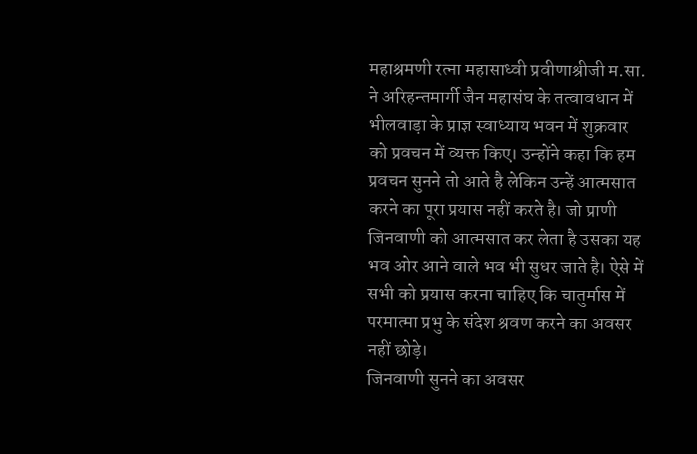महाश्रमणी रत्ना महासाध्वी प्रवीणाश्रीजी म.सा. ने अरिहन्तमार्गी जैन महासंघ के तत्वावधान में भीलवाड़ा के प्राज्ञ स्वाध्याय भवन में शुक्रवार को प्रवचन में व्यक्त किए। उन्होंने कहा कि हम प्रवचन सुनने तो आते है लेकिन उन्हें आत्मसात करने का पूरा प्रयास नहीं करते है। जो प्राणी जिनवाणी को आत्मसात कर लेता है उसका यह भव ओर आने वाले भव भी सुधर जाते है। ऐसे में सभी को प्रयास करना चाहिए कि चातुर्मास में परमात्मा प्रभु के संदेश श्रवण करने का अवसर नहीं छोड़े।
जिनवाणी सुनने का अवसर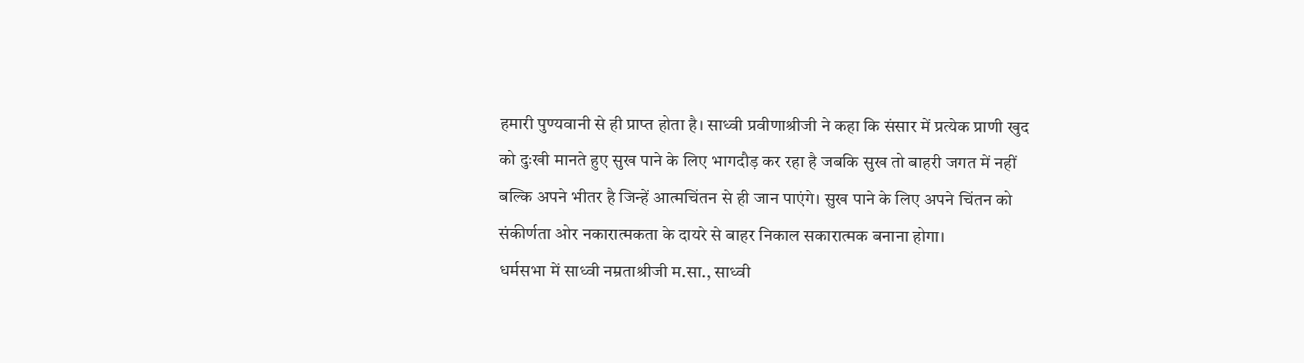हमारी पुण्यवानी से ही प्राप्त होता है। साध्वी प्रवीणाश्रीजी ने कहा कि संसार में प्रत्येक प्राणी खुद को दुःखी मानते हुए सुख पाने के लिए भागदौड़ कर रहा है जबकि सुख तो बाहरी जगत में नहीं बल्कि अपने भीतर है जिन्हें आत्मचिंतन से ही जान पाएंगे। सुख पाने के लिए अपने चिंतन को संकीर्णता ओर नकारात्मकता के दायरे से बाहर निकाल सकारात्मक बनाना होगा।
धर्मसभा में साध्वी नम्रताश्रीजी म.सा., साध्वी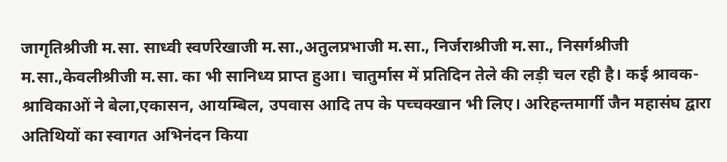जागृतिश्रीजी म.सा. साध्वी स्वर्णरेखाजी म.सा.,अतुलप्रभाजी म.सा., निर्जराश्रीजी म.सा., निसर्गश्रीजी म.सा.,केवलीश्रीजी म.सा. का भी सानिध्य प्राप्त हुआ। चातुर्मास में प्रतिदिन तेले की लड़ी चल रही है। कई श्रावक-श्राविकाओं ने बेला,एकासन, आयम्बिल, उपवास आदि तप के पच्चक्खान भी लिए। अरिहन्तमार्गी जैन महासंघ द्वारा अतिथियों का स्वागत अभिनंदन किया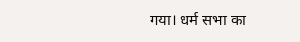गया। धर्म सभा का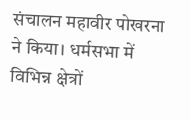संचालन महावीर पोखरना ने किया। धर्मसभा में विभिन्न क्षेत्रों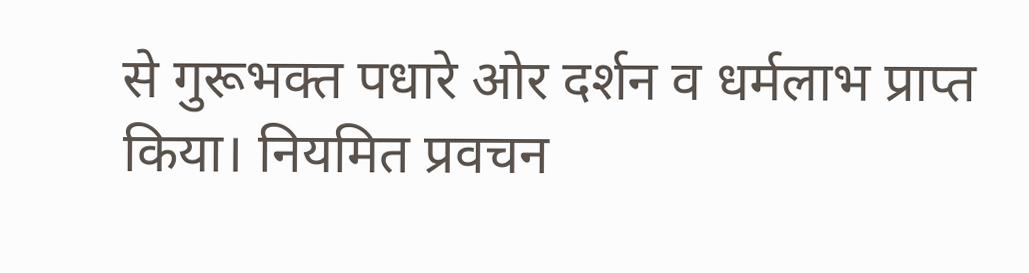से गुरूभक्त पधारे ओर दर्शन व धर्मलाभ प्राप्त किया। नियमित प्रवचन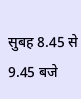सुबह 8.45 से 9.45 बजे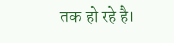तक हो रहे है।